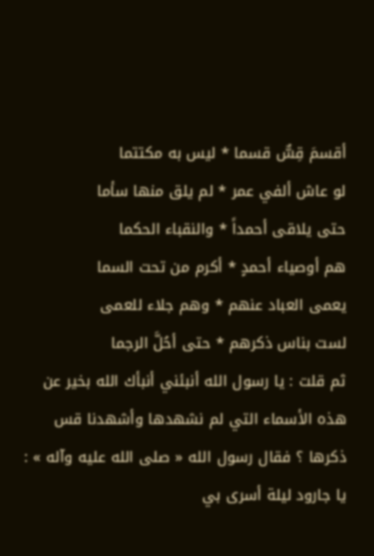أقسمَ قِسٌّ قسما * ليس به مكتتما
لو عاش ألفي عمر * لم يلق منها سأما
حتى يلاقى أحمداً * والنقباء الحكما
هم أوصياء أحمدٍ * أكرم من تحت السما
يعمى العباد عنهم * وهم جلاء للعمى
لست بناس ذكرهم * حتى أحُلَّ الرجما
ثم قلت : يا رسول الله أنبئني أنبأك الله بخير عن هذه الأسماء التي لم نشهدها وأشهدنا قس ذكرها ؟ فقال رسول الله « صلى الله عليه وآله » : يا جارود ليلة أسرى بي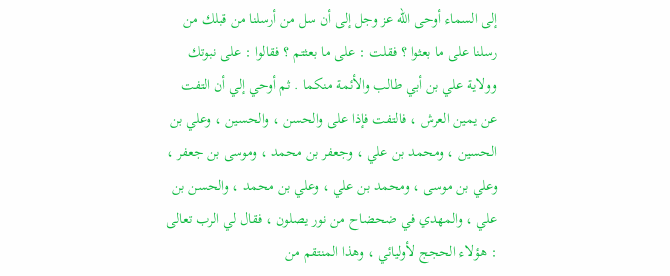إلى السماء أوحى الله عز وجل إلى أن سل من أرسلنا من قبلك من رسلنا على ما بعثوا ؟ فقلت : على ما بعثتم ؟ فقالوا : على نبوتك وولاية علي بن أبي طالب والأئمة منكما . ثم أوحي إلي أن التفت عن يمين العرش ، فالتفت فإذا على والحسن ، والحسين ، وعلي بن الحسين ، ومحمد بن علي ، وجعفر بن محمد ، وموسى بن جعفر ، وعلي بن موسى ، ومحمد بن علي ، وعلي بن محمد ، والحسن بن علي ، والمهدي في ضحضاح من نور يصلون ، فقال لي الرب تعالى : هؤلاء الحجج لأوليائي ، وهذا المنتقم من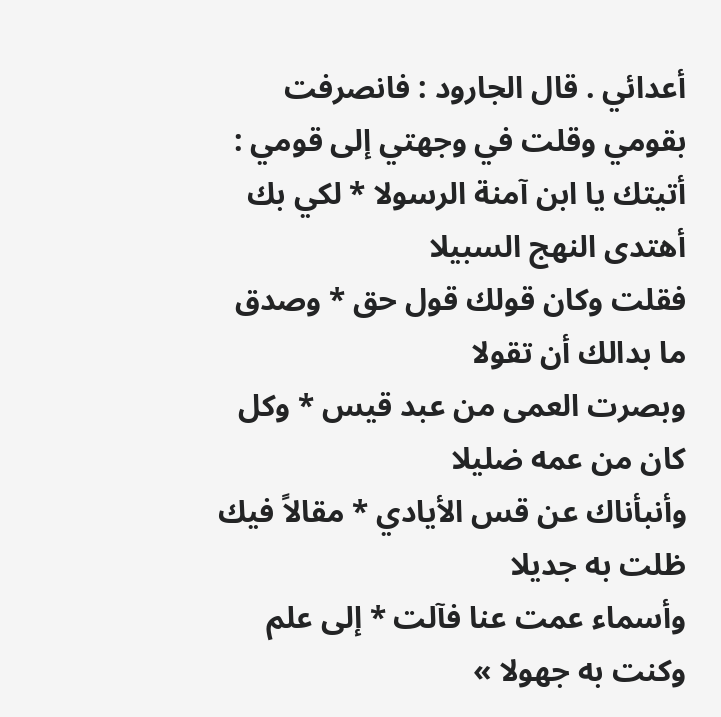أعدائي . قال الجارود : فانصرفت بقومي وقلت في وجهتي إلى قومي :
أتيتك يا ابن آمنة الرسولا * لكي بك أهتدى النهج السبيلا
فقلت وكان قولك قول حق * وصدق ما بدالك أن تقولا
وبصرت العمى من عبد قيس * وكل كان من عمه ضليلا
وأنبأناك عن قس الأيادي * مقالاً فيك ظلت به جديلا
وأسماء عمت عنا فآلت * إلى علم وكنت به جهولا »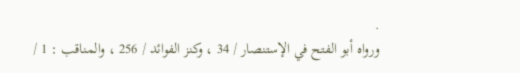.
ورواه أبو الفتح في الإستنصار / 34 ، وكنز الفوائد / 256 ، والمناقب : 1 /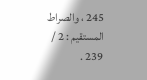245 ، والصراط المستقيم : 2 / 239 .